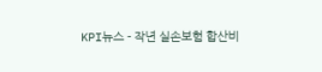KPI뉴스 - 작년 실손보험 합산비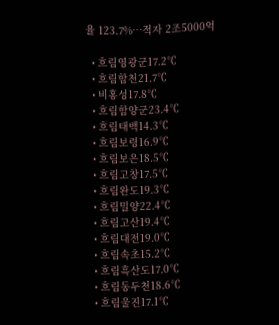율 123.7%…적자 2조5000억

  • 흐림영광군17.2℃
  • 흐림합천21.7℃
  • 비홍성17.8℃
  • 흐림함양군23.4℃
  • 흐림태백14.3℃
  • 흐림보령16.9℃
  • 흐림보은18.5℃
  • 흐림고창17.5℃
  • 흐림완도19.3℃
  • 흐림밀양22.4℃
  • 흐림고산19.4℃
  • 흐림대전19.0℃
  • 흐림속초15.2℃
  • 흐림흑산도17.0℃
  • 흐림동두천18.6℃
  • 흐림울진17.1℃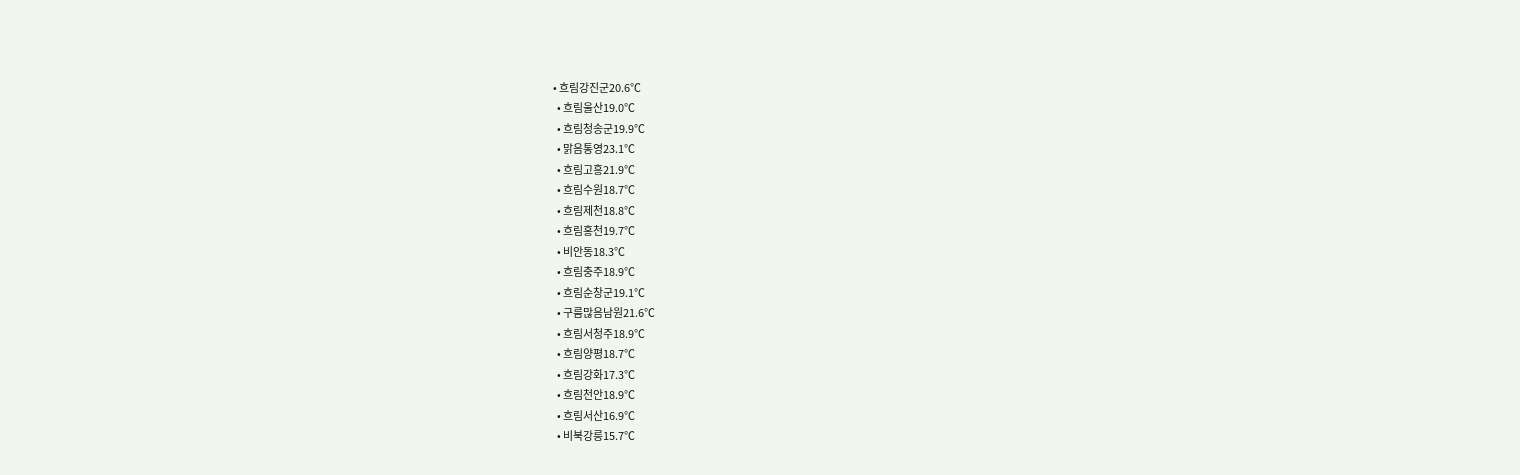• 흐림강진군20.6℃
  • 흐림울산19.0℃
  • 흐림청송군19.9℃
  • 맑음통영23.1℃
  • 흐림고흥21.9℃
  • 흐림수원18.7℃
  • 흐림제천18.8℃
  • 흐림홍천19.7℃
  • 비안동18.3℃
  • 흐림충주18.9℃
  • 흐림순창군19.1℃
  • 구름많음남원21.6℃
  • 흐림서청주18.9℃
  • 흐림양평18.7℃
  • 흐림강화17.3℃
  • 흐림천안18.9℃
  • 흐림서산16.9℃
  • 비북강릉15.7℃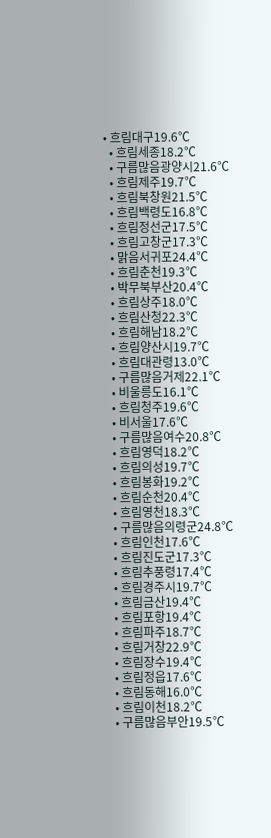• 흐림대구19.6℃
  • 흐림세종18.2℃
  • 구름많음광양시21.6℃
  • 흐림제주19.7℃
  • 흐림북창원21.5℃
  • 흐림백령도16.8℃
  • 흐림정선군17.5℃
  • 흐림고창군17.3℃
  • 맑음서귀포24.4℃
  • 흐림춘천19.3℃
  • 박무북부산20.4℃
  • 흐림상주18.0℃
  • 흐림산청22.3℃
  • 흐림해남18.2℃
  • 흐림양산시19.7℃
  • 흐림대관령13.0℃
  • 구름많음거제22.1℃
  • 비울릉도16.1℃
  • 흐림청주19.6℃
  • 비서울17.6℃
  • 구름많음여수20.8℃
  • 흐림영덕18.2℃
  • 흐림의성19.7℃
  • 흐림봉화19.2℃
  • 흐림순천20.4℃
  • 흐림영천18.3℃
  • 구름많음의령군24.8℃
  • 흐림인천17.6℃
  • 흐림진도군17.3℃
  • 흐림추풍령17.4℃
  • 흐림경주시19.7℃
  • 흐림금산19.4℃
  • 흐림포항19.4℃
  • 흐림파주18.7℃
  • 흐림거창22.9℃
  • 흐림장수19.4℃
  • 흐림정읍17.6℃
  • 흐림동해16.0℃
  • 흐림이천18.2℃
  • 구름많음부안19.5℃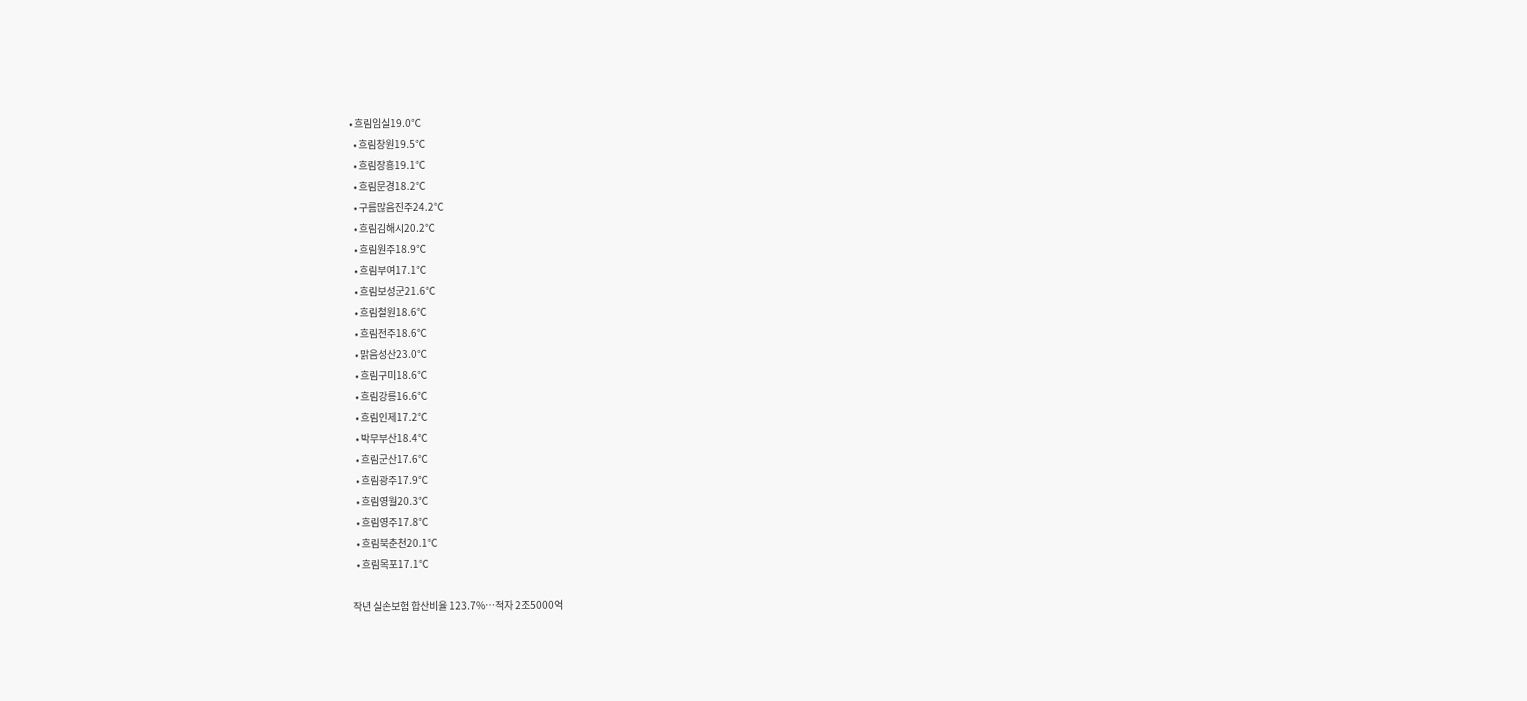• 흐림임실19.0℃
  • 흐림창원19.5℃
  • 흐림장흥19.1℃
  • 흐림문경18.2℃
  • 구름많음진주24.2℃
  • 흐림김해시20.2℃
  • 흐림원주18.9℃
  • 흐림부여17.1℃
  • 흐림보성군21.6℃
  • 흐림철원18.6℃
  • 흐림전주18.6℃
  • 맑음성산23.0℃
  • 흐림구미18.6℃
  • 흐림강릉16.6℃
  • 흐림인제17.2℃
  • 박무부산18.4℃
  • 흐림군산17.6℃
  • 흐림광주17.9℃
  • 흐림영월20.3℃
  • 흐림영주17.8℃
  • 흐림북춘천20.1℃
  • 흐림목포17.1℃

작년 실손보험 합산비율 123.7%…적자 2조5000억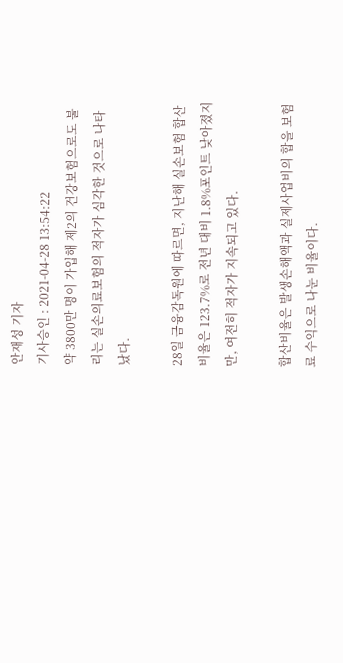안재성 기자
기사승인 : 2021-04-28 13:54:22
약 3800만 명이 가입해 제2의 건강보험으로도 불리는 실손의료보험의 적자가 심각한 것으로 나타났다.

28일 금융감독원에 따르면, 지난해 실손보험 합산비율은 123.7%로 전년 대비 1.8%포인트 낮아졌지만, 여전히 적자가 지속되고 있다.

합산비율은 발생손해액과 실제사업비의 합을 보험료 수익으로 나눈 비율이다.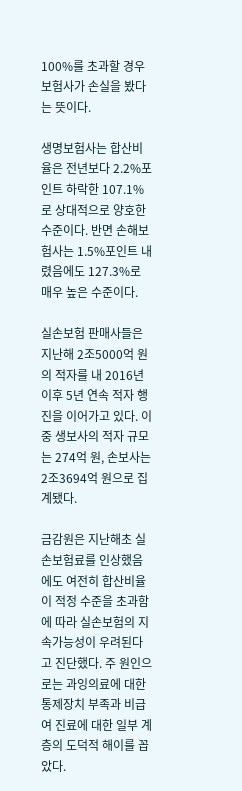100%를 초과할 경우 보험사가 손실을 봤다는 뜻이다.

생명보험사는 합산비율은 전년보다 2.2%포인트 하락한 107.1%로 상대적으로 양호한 수준이다. 반면 손해보험사는 1.5%포인트 내렸음에도 127.3%로 매우 높은 수준이다.

실손보험 판매사들은 지난해 2조5000억 원의 적자를 내 2016년 이후 5년 연속 적자 행진을 이어가고 있다. 이 중 생보사의 적자 규모는 274억 원, 손보사는 2조3694억 원으로 집계됐다.

금감원은 지난해초 실손보험료를 인상했음에도 여전히 합산비율이 적정 수준을 초과함에 따라 실손보험의 지속가능성이 우려된다고 진단했다. 주 원인으로는 과잉의료에 대한 통제장치 부족과 비급여 진료에 대한 일부 계층의 도덕적 해이를 꼽았다.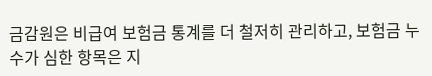금감원은 비급여 보험금 통계를 더 철저히 관리하고, 보험금 누수가 심한 항목은 지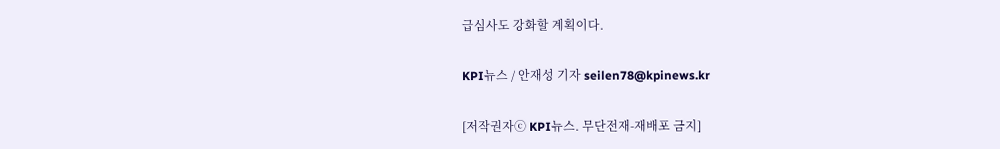급심사도 강화할 계획이다.

KPI뉴스 / 안재성 기자 seilen78@kpinews.kr

[저작권자ⓒ KPI뉴스. 무단전재-재배포 금지]